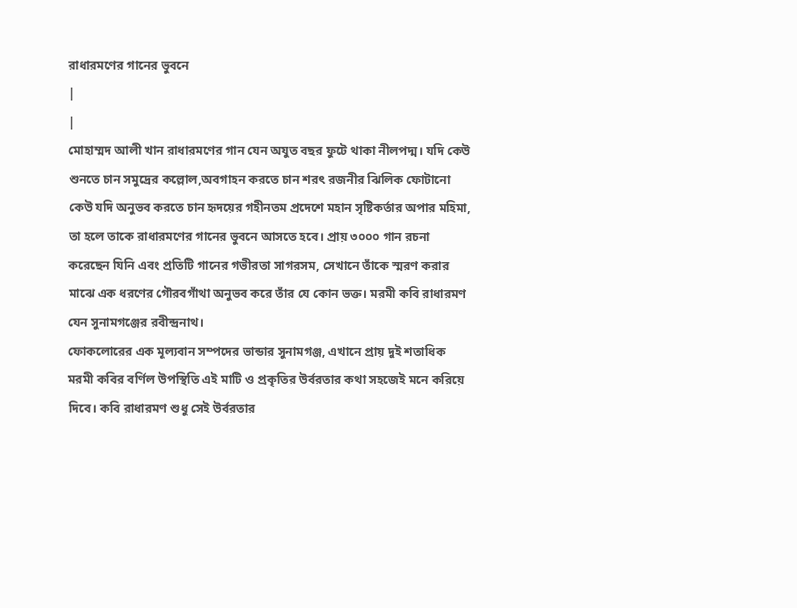রাধারমণের গানের ভুবনে
|
|
মোহাম্মদ আলী খান রাধারমণের গান যেন অযুত বছর ফুটে থাকা নীলপদ্ম। যদি কেউ শুনতে চান সমুদ্রের কল্লোল,অবগাহন করতে চান শরৎ রজনীর ঝিলিক ফোটানো কেউ যদি অনুভব করতে চান হৃদয়ের গহীনতম প্রদেশে মহান সৃষ্টিকর্তার অপার মহিমা, তা হলে তাকে রাধারমণের গানের ভুবনে আসতে হবে। প্রায় ৩০০০ গান রচনা করেছেন যিনি এবং প্রতিটি গানের গভীরতা সাগরসম, সেখানে তাঁকে স্মরণ করার মাঝে এক ধরণের গৌরবগাঁথা অনুভব করে তাঁর যে কোন ভক্ত। মরমী কবি রাধারমণ যেন সুনামগঞ্জের রবীন্দ্রনাথ।
ফোকলোরের এক মূল্যবান সম্পদের ভান্ডার সুনামগঞ্জ, এখানে প্রায় দুই শতাধিক মরমী কবির বর্ণিল উপস্থিতি এই মাটি ও প্রকৃতির উর্বরতার কথা সহজেই মনে করিয়ে দিবে। কবি রাধারমণ শুধু সেই উর্বরতার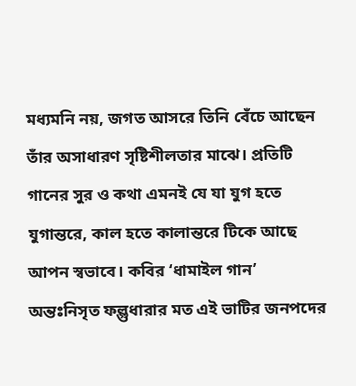মধ্যমনি নয়, জগত আসরে তিনি বেঁচে আছেন তাঁর অসাধারণ সৃষ্টিশীলতার মাঝে। প্রতিটি গানের সুর ও কথা এমনই যে যা যুগ হতে যুগান্তরে, কাল হতে কালান্তরে টিকে আছে আপন স্বভাবে। কবির ‘ধামাইল গান’ অন্তঃনিসৃত ফল্গুধারার মত এই ভাটির জনপদের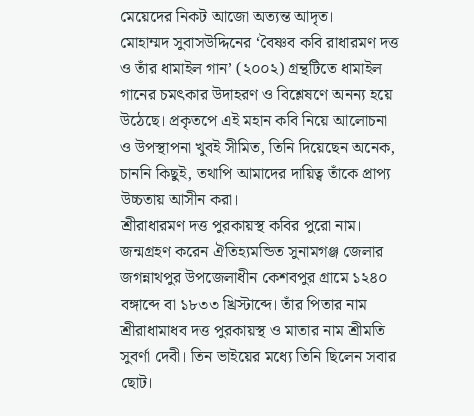মেয়েদের নিকট আজো অত্যন্ত আদৃত।
মোহাম্মদ সুবাসউদ্দিনের ‘বৈষ্ণব কবি রাধারমণ দত্ত ও তাঁর ধামাইল গান’ (২০০২) গ্রন্থটিতে ধামাইল গানের চমৎকার উদাহরণ ও বিশ্লেষণে অনন্য হয়ে উঠেছে। প্রকৃতপে এই মহান কবি নিয়ে আলোচনা ও উপস্থাপনা খুবই সীমিত, তিনি দিয়েছেন অনেক, চাননি কিছুই, তথাপি আমাদের দায়িত্ব তাঁকে প্রাপ্য উচ্চতায় আসীন করা।
শ্রীরাধারমণ দত্ত পুরকায়স্থ কবির পুরো নাম। জন্মগ্রহণ করেন ঐতিহ্যমন্ডিত সুনামগঞ্জ জেলার জগন্নাথপুর উপজেলাধীন কেশবপুর গ্রামে ১২৪০ বঙ্গাব্দে বা ১৮৩৩ খ্রিস্টাব্দে। তাঁর পিতার নাম শ্রীরাধামাধব দত্ত পুরকায়স্থ ও মাতার নাম শ্রীমতি সুবর্ণা দেবী। তিন ভাইয়ের মধ্যে তিনি ছিলেন সবার ছোট।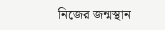নিজের জন্মস্থান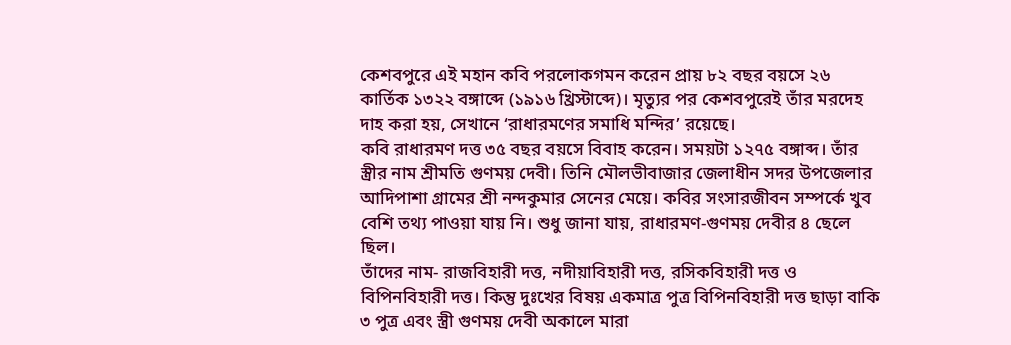কেশবপুরে এই মহান কবি পরলোকগমন করেন প্রায় ৮২ বছর বয়সে ২৬ কার্তিক ১৩২২ বঙ্গাব্দে (১৯১৬ খ্রিস্টাব্দে)। মৃত্যুর পর কেশবপুরেই তাঁর মরদেহ দাহ করা হয়, সেখানে ‘রাধারমণের সমাধি মন্দির’ রয়েছে।
কবি রাধারমণ দত্ত ৩৫ বছর বয়সে বিবাহ করেন। সময়টা ১২৭৫ বঙ্গাব্দ। তাঁর স্ত্রীর নাম শ্রীমতি গুণময় দেবী। তিনি মৌলভীবাজার জেলাধীন সদর উপজেলার আদিপাশা গ্রামের শ্রী নন্দকুমার সেনের মেয়ে। কবির সংসারজীবন সম্পর্কে খুব বেশি তথ্য পাওয়া যায় নি। শুধু জানা যায়, রাধারমণ-গুণময় দেবীর ৪ ছেলে ছিল।
তাঁদের নাম- রাজবিহারী দত্ত, নদীয়াবিহারী দত্ত, রসিকবিহারী দত্ত ও বিপিনবিহারী দত্ত। কিন্তু দুঃখের বিষয় একমাত্র পুত্র বিপিনবিহারী দত্ত ছাড়া বাকি ৩ পুত্র এবং স্ত্রী গুণময় দেবী অকালে মারা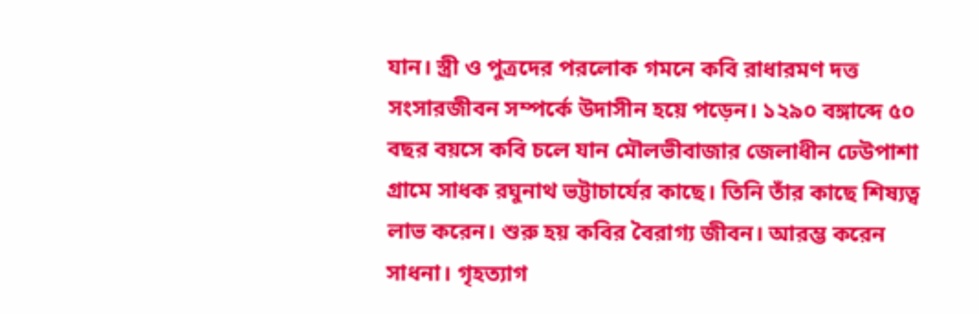যান। স্ত্রী ও পুত্রদের পরলোক গমনে কবি রাধারমণ দত্ত সংসারজীবন সম্পর্কে উদাসীন হয়ে পড়েন। ১২৯০ বঙ্গাব্দে ৫০ বছর বয়সে কবি চলে যান মৌলভীবাজার জেলাধীন ঢেউপাশা গ্রামে সাধক রঘুনাথ ভট্টাচার্যের কাছে। তিনি তাঁর কাছে শিষ্যত্ব লাভ করেন। শুরু হয় কবির বৈরাগ্য জীবন। আরম্ভ করেন সাধনা। গৃহত্যাগ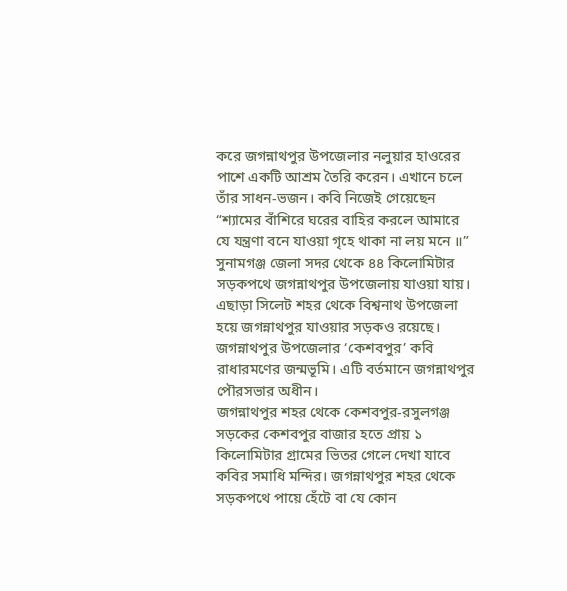করে জগন্নাথপুর উপজেলার নলুয়ার হাওরের পাশে একটি আশ্রম তৈরি করেন। এখানে চলে তাঁর সাধন-ভজন। কবি নিজেই গেয়েছেন “শ্যামের বাঁশিরে ঘরের বাহির করলে আমারে যে যন্ত্রণা বনে যাওয়া গৃহে থাকা না লয় মনে ॥”
সুনামগঞ্জ জেলা সদর থেকে ৪৪ কিলোমিটার সড়কপথে জগন্নাথপুর উপজেলায় যাওয়া যায়। এছাড়া সিলেট শহর থেকে বিশ্বনাথ উপজেলা হয়ে জগন্নাথপুর যাওয়ার সড়কও রয়েছে। জগন্নাথপুর উপজেলার ‘কেশবপুর’ কবি রাধারমণের জন্মভূমি। এটি বর্তমানে জগন্নাথপুর পৌরসভার অধীন।
জগন্নাথপুর শহর থেকে কেশবপুর-রসুলগঞ্জ সড়কের কেশবপুর বাজার হতে প্রায় ১ কিলোমিটার গ্রামের ভিতর গেলে দেখা যাবে কবির সমাধি মন্দির। জগন্নাথপুর শহর থেকে সড়কপথে পায়ে হেঁটে বা যে কোন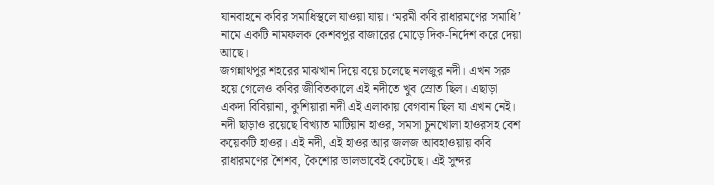যানবাহনে কবির সমাধিস্থলে যাওয়া যায়। ‘মরমী কবি রাধারমণের সমাধি’ নামে একটি নামফলক কেশবপুর বাজারের মোড়ে দিক-নির্দেশ করে দেয়া আছে।
জগন্নাথপুর শহরের মাঝখান দিয়ে বয়ে চলেছে নলজুর নদী। এখন সরু হয়ে গেলেও কবির জীবিতকালে এই নদীতে খুব স্রোত ছিল। এছাড়া একদা বিবিয়ানা, কুশিয়ারা নদী এই এলাকায় বেগবান ছিল যা এখন নেই। নদী ছাড়াও রয়েছে বিখ্যাত মাটিয়ান হাওর, সমসা চুনখোলা হাওরসহ বেশ কয়েকটি হাওর। এই নদী, এই হাওর আর জলজ আবহাওয়ায় কবি রাধারমণের শৈশব, কৈশোর ভালভাবেই কেটেছে। এই সুন্দর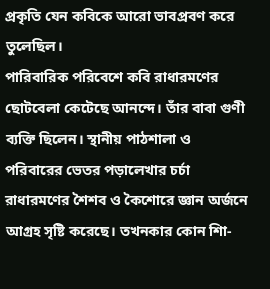প্রকৃতি যেন কবিকে আরো ভাবপ্রবণ করে তুলেছিল।
পারিবারিক পরিবেশে কবি রাধারমণের ছোটবেলা কেটেছে আনন্দে। তাঁর বাবা গুণী ব্যক্তি ছিলেন। স্থানীয় পাঠশালা ও পরিবারের ভেতর পড়ালেখার চর্চা রাধারমণের শৈশব ও কৈশোরে জ্ঞান অর্জনে আগ্রহ সৃষ্টি করেছে। তখনকার কোন শিা-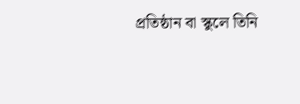প্রতিষ্ঠান বা স্কুলে তিনি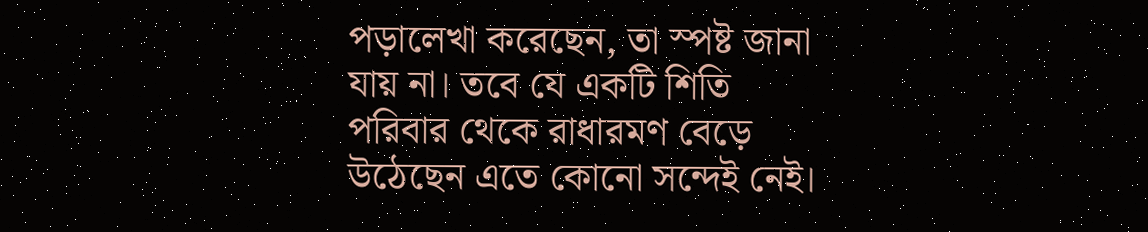পড়ালেখা করেছেন, তা স্পষ্ট জানা যায় না। তবে যে একটি শিতি পরিবার থেকে রাধারমণ বেড়ে উঠেছেন এতে কোনো সন্দেই নেই।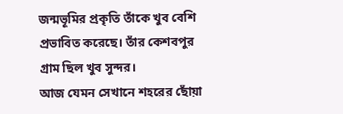জন্মভূমির প্রকৃতি তাঁকে খুব বেশি প্রভাবিত করেছে। তাঁর কেশবপুর গ্রাম ছিল খুব সুন্দর।
আজ যেমন সেখানে শহরের ছোঁয়া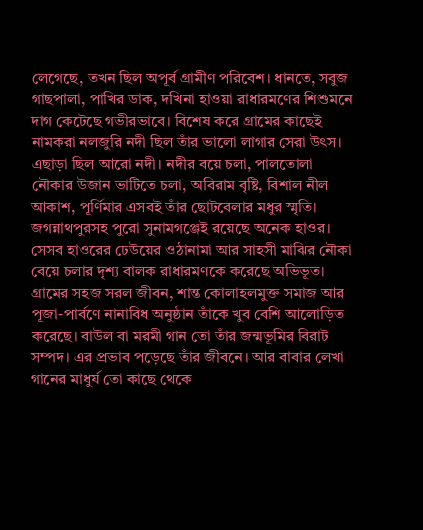লেগেছে, তখন ছিল অপূর্ব গ্রামীণ পরিবেশ। ধানতে, সবুজ গাছপালা, পাখির ডাক, দখিনা হাওয়া রাধারমণের শিশুমনে দাগ কেটেছে গভীরভাবে। বিশেষ করে গ্রামের কাছেই নামকরা নলজুরি নদী ছিল তাঁর ভালো লাগার সেরা উৎস। এছাড়া ছিল আরো নদী। নদীর বয়ে চলা, পালতোলা নৌকার উজান ভাটিতে চলা, অবিরাম বৃষ্টি, বিশাল নীল আকাশ, পূর্ণিমার এসবই তাঁর ছোটবেলার মধুর স্মৃতি।
জগন্নাথপুরসহ পুরো সুনামগঞ্জেই রয়েছে অনেক হাওর। সেসব হাওরের ঢেউয়ের ওঠানামা আর সাহসী মাঝির নৌকা বেয়ে চলার দৃশ্য বালক রাধারমণকে করেছে অভিভূত। গ্রামের সহজ সরল জীবন, শান্ত কোলাহলমুক্ত সমাজ আর পূজা-পার্বণে নানাবিধ অনুষ্ঠান তাঁকে খুব বেশি আলোড়িত করেছে। বাউল বা মরমী গান তো তাঁর জন্মভূমির বিরাট সম্পদ। এর প্রভাব পড়েছে তাঁর জীবনে। আর বাবার লেখা গানের মাধুর্য তো কাছে থেকে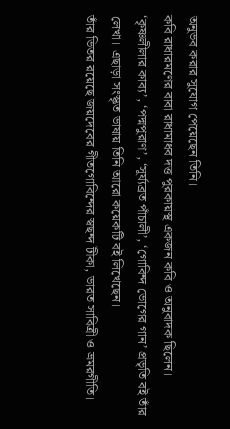অনুভব করার সুযোগ পেয়েছেন তিনি।
কবি রাধারমণের বাবা রাধামাধব দত্ত পুরকায়স্থ একজন কবি ও অনুবাদক ছিলেন। ‘কৃষ্ণলীলার কাব্য’, ‘পদ্মপুরাণ’, ‘সূর্য্যব্রত পাঁচালী’, ‘গোবিন্দ ভোগের গান’ প্রভৃতি বই তাঁর লেখা। এছাড়া সংস্কৃত ভাষায় তিনি আরো কয়েকটি বই লিখেছেন।
তাঁর ভিতর রয়েছে জয়দেবের গীতগোবিন্দের স্বছন্দ টীকা, ভারত সাবিত্রী ও ভ্রমরগীতি।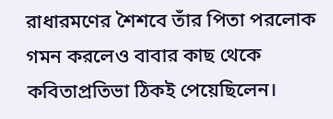রাধারমণের শৈশবে তাঁর পিতা পরলোক গমন করলেও বাবার কাছ থেকে কবিতাপ্রতিভা ঠিকই পেয়েছিলেন।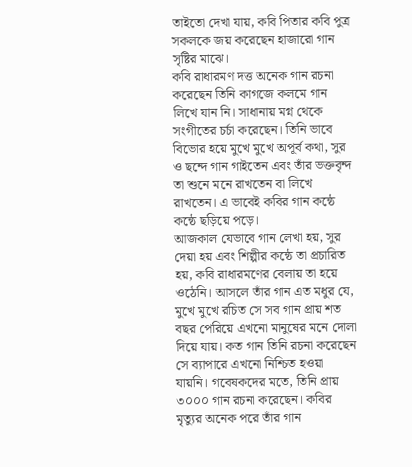তাইতো দেখা যায়, কবি পিতার কবি পুত্র সকলকে জয় করেছেন হাজারো গান সৃষ্টির মাঝে।
কবি রাধারমণ দত্ত অনেক গান রচনা করেছেন তিনি কাগজে কলমে গান লিখে যান নি। সাধানায় মগ্ন থেকে সংগীতের চর্চা করেছেন। তিনি ভাবে বিভোর হয়ে মুখে মুখে অপূর্ব কথা, সুর ও ছন্দে গান গাইতেন এবং তাঁর ভক্তবৃন্দ তা শুনে মনে রাখতেন বা লিখে রাখতেন। এ ভাবেই কবির গান কন্ঠে কন্ঠে ছড়িয়ে পড়ে।
আজকাল যেভাবে গান লেখা হয়, সুর দেয়া হয় এবং শিল্পীর কন্ঠে তা প্রচারিত হয়, কবি রাধারমণের বেলায় তা হয়ে ওঠেনি। আসলে তাঁর গান এত মধুর যে, মুখে মুখে রচিত সে সব গান প্রায় শত বছর পেরিয়ে এখনো মানুষের মনে দোলা দিয়ে যায়। কত গান তিনি রচনা করেছেন সে ব্যাপারে এখনো নিশ্চিত হওয়া যায়নি। গবেষকদের মতে, তিনি প্রায় ৩০০০ গান রচনা করেছেন। কবির মৃত্যুর অনেক পরে তাঁর গান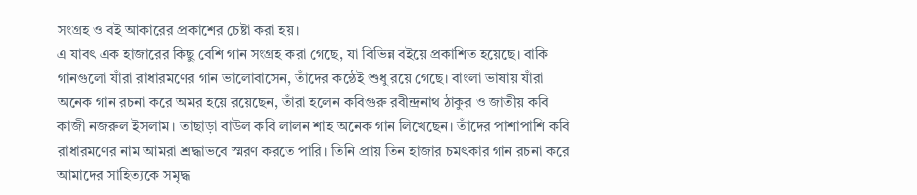সংগ্রহ ও বই আকারের প্রকাশের চেষ্টা করা হয়।
এ যাবৎ এক হাজারের কিছু বেশি গান সংগ্রহ করা গেছে, যা বিভিন্ন বইয়ে প্রকাশিত হয়েছে। বাকি গানগুলো যাঁরা রাধারমণের গান ভালোবাসেন, তাঁদের কন্ঠেই শুধু রয়ে গেছে। বাংলা ভাষায় যাঁরা অনেক গান রচনা করে অমর হয়ে রয়েছেন, তাঁরা হলেন কবিগুরু রবীন্দ্রনাথ ঠাকুর ও জাতীয় কবি কাজী নজরুল ইসলাম। তাছাড়া বাউল কবি লালন শাহ অনেক গান লিখেছেন। তাঁদের পাশাপাশি কবি রাধারমণের নাম আমরা শ্রদ্ধাভবে স্মরণ করতে পারি। তিনি প্রায় তিন হাজার চমৎকার গান রচনা করে আমাদের সাহিত্যকে সমৃদ্ধ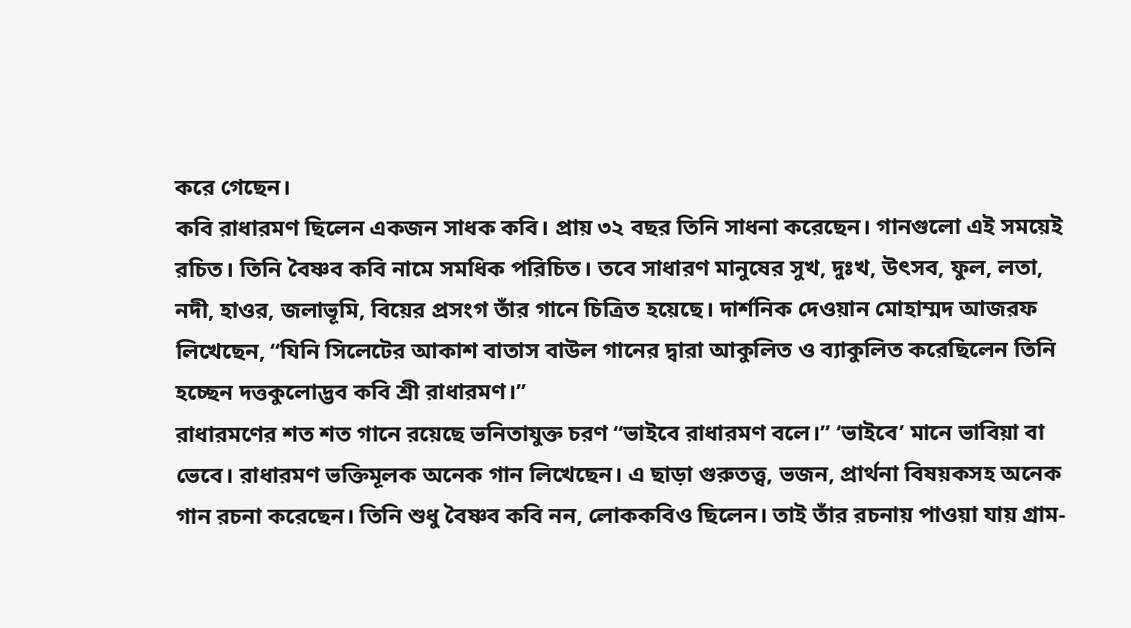করে গেছেন।
কবি রাধারমণ ছিলেন একজন সাধক কবি। প্রায় ৩২ বছর তিনি সাধনা করেছেন। গানগুলো এই সময়েই রচিত। তিনি বৈষ্ণব কবি নামে সমধিক পরিচিত। তবে সাধারণ মানুষের সুখ, দুঃখ, উৎসব, ফুল, লতা, নদী, হাওর, জলাভূমি, বিয়ের প্রসংগ তাঁর গানে চিত্রিত হয়েছে। দার্শনিক দেওয়ান মোহাম্মদ আজরফ লিখেছেন, ‘‘যিনি সিলেটের আকাশ বাতাস বাউল গানের দ্বারা আকুলিত ও ব্যাকুলিত করেছিলেন তিনি হচ্ছেন দত্তকুলোদ্ভব কবি শ্রী রাধারমণ।’’
রাধারমণের শত শত গানে রয়েছে ভনিতাযুক্ত চরণ ‘‘ভাইবে রাধারমণ বলে।’’ ‘ভাইবে’ মানে ভাবিয়া বা ভেবে। রাধারমণ ভক্তিমূলক অনেক গান লিখেছেন। এ ছাড়া গুরুতত্ত্ব, ভজন, প্রার্থনা বিষয়কসহ অনেক গান রচনা করেছেন। তিনি শুধু বৈষ্ণব কবি নন, লোককবিও ছিলেন। তাই তাঁর রচনায় পাওয়া যায় গ্রাম-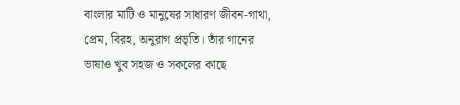বাংলার মাটি ও মানুষের সাধারণ জীবন-গাথা, প্রেম, বিরহ, অনুরাগ প্রভৃতি। তাঁর গানের ভাষাও খুব সহজ ও সকলের কাছে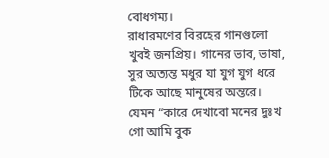বোধগম্য।
রাধারমণের বিরহের গানগুলো খুবই জনপ্রিয়। গানের ভাব, ভাষা, সুর অত্যন্ত মধুর যা যুগ যুগ ধরে টিকে আছে মানুষের অন্তরে। যেমন “কারে দেখাবো মনের দুঃখ গো আমি বুক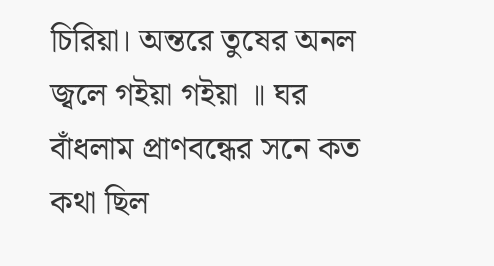চিরিয়া। অন্তরে তুষের অনল জ্বলে গইয়া গইয়া ॥ ঘর বাঁধলাম প্রাণবন্ধের সনে কত কথা ছিল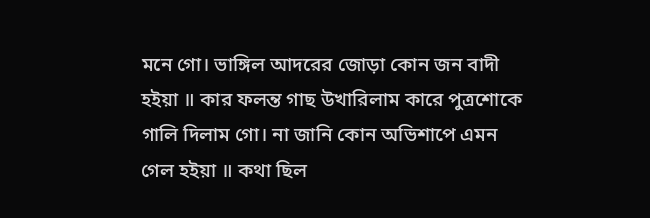মনে গো। ভাঙ্গিল আদরের জোড়া কোন জন বাদী হইয়া ॥ কার ফলন্ত গাছ উখারিলাম কারে পুত্রশোকে গালি দিলাম গো। না জানি কোন অভিশাপে এমন গেল হইয়া ॥ কথা ছিল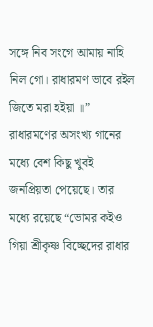সঙ্গে নিব সংগে আমায় নাহি নিল গো। রাধারমণ ভাবে রইল জিতে মরা হইয়া ॥”
রাধারমণের অসংখ্য গানের মধ্যে বেশ কিছু খুবই জনপ্রিয়তা পেয়েছে। তার মধ্যে রয়েছে “ভোমর কইও গিয়া শ্রীকৃষ্ণ বিচ্ছেদের রাধার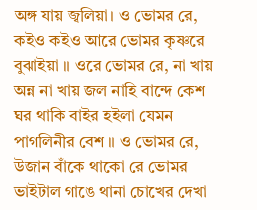অঙ্গ যায় জ্বলিয়া। ও ভোমর রে, কইও কইও আরে ভোমর কৃষ্ণরে বুঝাইয়া ॥ ওরে ভোমর রে, না খায় অন্ন না খায় জল নাহি বান্দে কেশ ঘর থাকি বাইর হইলা যেমন পাগলিনীর বেশ ॥ ও ভোমর রে, উজান বাঁকে থাকো রে ভোমর ভাইটাল গাঙে থানা চোখের দেখা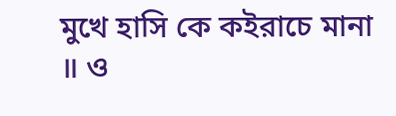মুখে হাসি কে কইরাচে মানা ॥ ও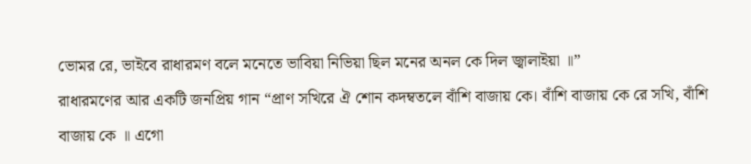ভোমর রে, ভাইবে রাধারমণ বলে মনেতে ভাবিয়া নিভিয়া ছিল মনের অনল কে দিল জ্বালাইয়া ॥”
রাধারমণের আর একটি জনপ্রিয় গান “প্রাণ সখিরে ঐ শোন কদম্বতলে বাঁশি বাজায় কে। বাঁশি বাজায় কে রে সখি, বাঁশি বাজায় কে ॥ এগো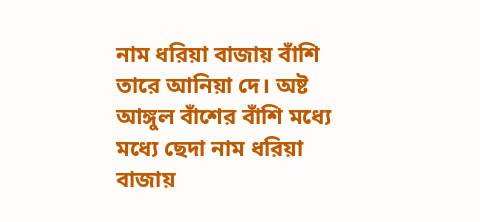নাম ধরিয়া বাজায় বাঁশি তারে আনিয়া দে। অষ্ট আঙ্গুল বাঁশের বাঁশি মধ্যে মধ্যে ছেদা নাম ধরিয়া বাজায়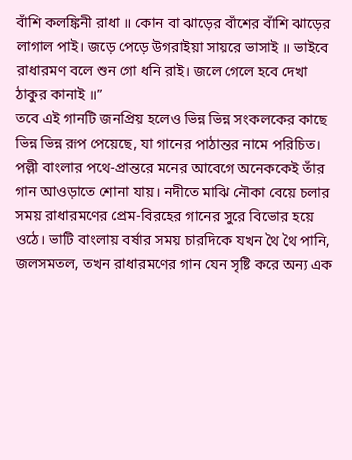বাঁশি কলঙ্কিনী রাধা ॥ কোন বা ঝাড়ের বাঁশের বাঁশি ঝাড়ের লাগাল পাই। জড়ে পেড়ে উগরাইয়া সায়রে ভাসাই ॥ ভাইবে রাধারমণ বলে শুন গো ধনি রাই। জলে গেলে হবে দেখা ঠাকুর কানাই ॥”
তবে এই গানটি জনপ্রিয় হলেও ভিন্ন ভিন্ন সংকলকের কাছে ভিন্ন ভিন্ন রূপ পেয়েছে, যা গানের পাঠান্তর নামে পরিচিত।
পল্লী বাংলার পথে-প্রান্তরে মনের আবেগে অনেককেই তাঁর গান আওড়াতে শোনা যায়। নদীতে মাঝি নৌকা বেয়ে চলার সময় রাধারমণের প্রেম-বিরহের গানের সুরে বিভোর হয়ে ওঠে। ভাটি বাংলায় বর্ষার সময় চারদিকে যখন থৈ থৈ পানি, জলসমতল, তখন রাধারমণের গান যেন সৃষ্টি করে অন্য এক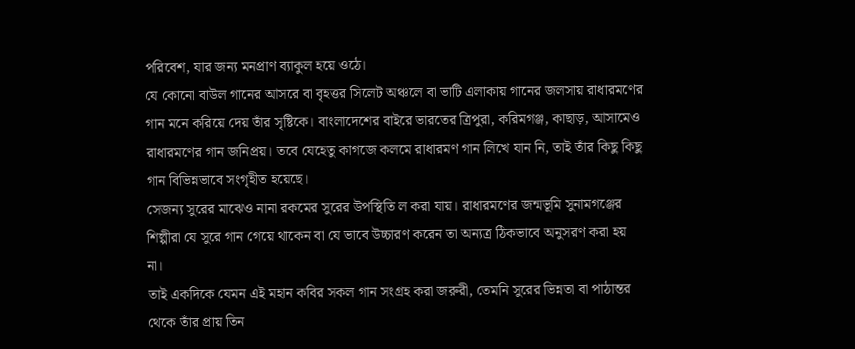পরিবেশ, যার জন্য মনপ্রাণ ব্যাকুল হয়ে ওঠে।
যে কোনো বাউল গানের আসরে বা বৃহত্তর সিলেট অঞ্চলে বা ভাটি এলাকায় গানের জলসায় রাধারমণের গান মনে করিয়ে দেয় তাঁর সৃষ্টিকে। বাংলাদেশের বাইরে ভারতের ত্রিপুরা, করিমগঞ্জ, কাছাড়, আসামেও রাধারমণের গান জনিপ্রয়। তবে যেহেতু কাগজে কলমে রাধারমণ গান লিখে যান নি, তাই তাঁর কিছু কিছু গান বিভিন্নভাবে সংগৃহীত হয়েছে।
সেজন্য সুরের মাঝেও নানা রকমের সুরের উপস্থিতি ল করা যায়। রাধারমণের জন্মভূমি সুনামগঞ্জের শিল্পীরা যে সুরে গান গেয়ে থাকেন বা যে ভাবে উচ্চারণ করেন তা অন্যত্র ঠিকভাবে অনুসরণ করা হয় না।
তাই একদিকে যেমন এই মহান কবির সকল গান সংগ্রহ করা জরুরী, তেমনি সুরের ভিন্নতা বা পাঠান্তর থেকে তাঁর প্রায় তিন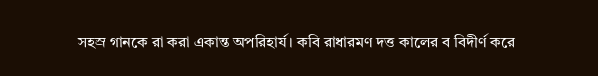সহস্র গানকে রা করা একান্ত অপরিহার্য। কবি রাধারমণ দত্ত কালের ব বিদীর্ণ করে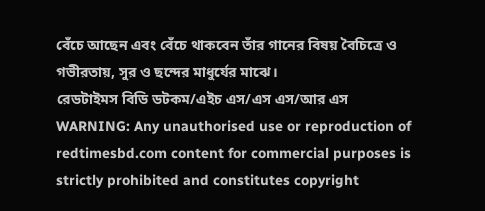বেঁচে আছেন এবং বেঁচে থাকবেন তাঁর গানের বিষয় বৈচিত্রে ও গভীরতায়, সুর ও ছন্দের মাধুর্যের মাঝে।
রেডটাইমস বিডি ডটকম/এইচ এস/এস এস/আর এস
WARNING: Any unauthorised use or reproduction of redtimesbd.com content for commercial purposes is strictly prohibited and constitutes copyright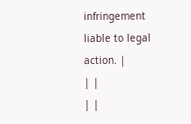infringement liable to legal action. |
| |
| |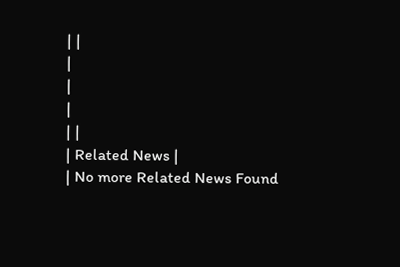| |
|
|
|
| |
| Related News |
| No more Related News Found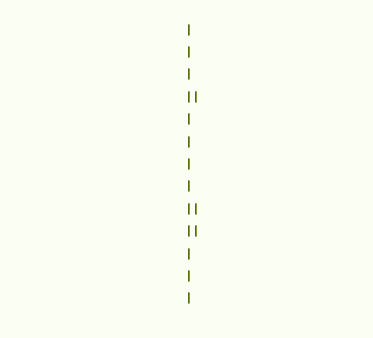|
|
|
| |
|
|
|
|
| |
| |
|
|
|